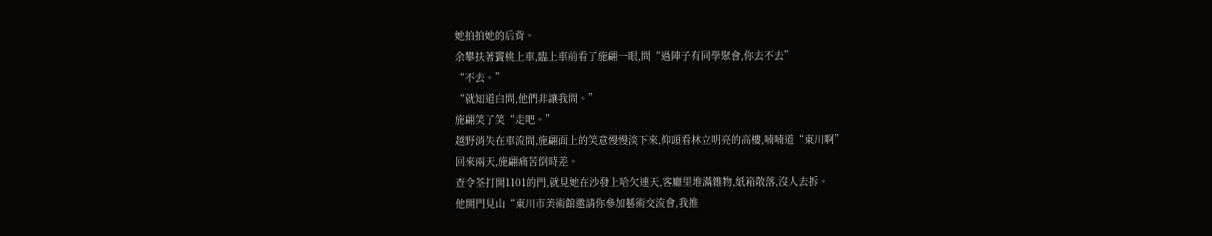她拍拍她的后背。
余攀扶著竇桃上車,臨上車前看了施翩一眼,問“過陣子有同學聚會,你去不去”
“不去。”
“就知道白問,他們非讓我問。”
施翩笑了笑“走吧。”
越野消失在車流間,施翩面上的笑意慢慢淡下來,仰頭看林立明亮的高樓,喃喃道“東川啊”
回來兩天,施翩痛苦倒時差。
查令荃打開1101的門,就見她在沙發上哈欠連天,客廳里堆滿雜物,紙箱散落,沒人去拆。
他開門見山“東川市美術館邀請你參加藝術交流會,我推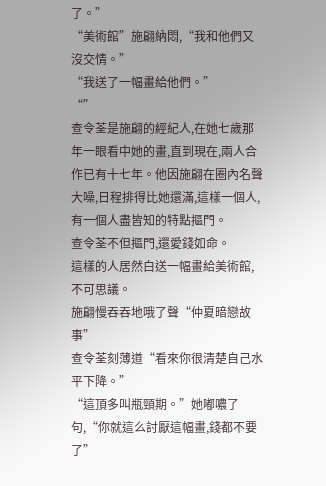了。”
“美術館”施翩納悶,“我和他們又沒交情。”
“我送了一幅畫給他們。”
“”
查令荃是施翩的經紀人,在她七歲那年一眼看中她的畫,直到現在,兩人合作已有十七年。他因施翩在圈內名聲大噪,日程排得比她還滿,這樣一個人,有一個人盡皆知的特點摳門。
查令荃不但摳門,還愛錢如命。
這樣的人居然白送一幅畫給美術館,不可思議。
施翩慢吞吞地哦了聲“仲夏暗戀故事”
查令荃刻薄道“看來你很清楚自己水平下降。”
“這頂多叫瓶頸期。”她嘟噥了句,“你就這么討厭這幅畫,錢都不要了”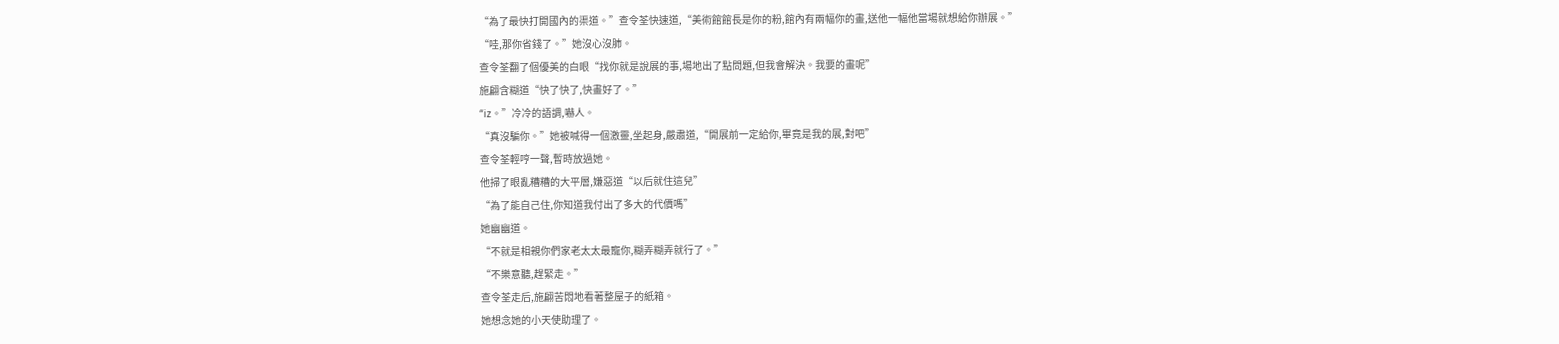“為了最快打開國內的渠道。”查令荃快速道,“美術館館長是你的粉,館內有兩幅你的畫,送他一幅他當場就想給你辦展。”
“哇,那你省錢了。”她沒心沒肺。
查令荃翻了個優美的白眼“找你就是說展的事,場地出了點問題,但我會解決。我要的畫呢”
施翩含糊道“快了快了,快畫好了。”
“iz。”冷冷的語調,嚇人。
“真沒騙你。”她被喊得一個激靈,坐起身,嚴肅道,“開展前一定給你,畢竟是我的展,對吧”
查令荃輕哼一聲,暫時放過她。
他掃了眼亂糟糟的大平層,嫌惡道“以后就住這兒”
“為了能自己住,你知道我付出了多大的代價嗎”
她幽幽道。
“不就是相親你們家老太太最寵你,糊弄糊弄就行了。”
“不樂意聽,趕緊走。”
查令荃走后,施翩苦悶地看著整屋子的紙箱。
她想念她的小天使助理了。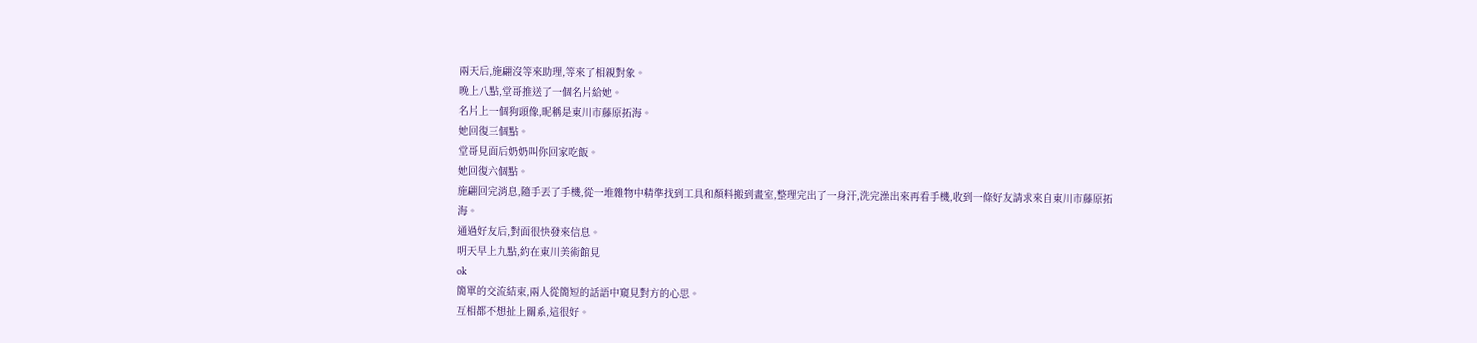兩天后,施翩沒等來助理,等來了相親對象。
晚上八點,堂哥推送了一個名片給她。
名片上一個狗頭像,昵稱是東川市藤原拓海。
她回復三個點。
堂哥見面后奶奶叫你回家吃飯。
她回復六個點。
施翩回完消息,隨手丟了手機,從一堆雜物中精準找到工具和顏料搬到畫室,整理完出了一身汗,洗完澡出來再看手機,收到一條好友請求來自東川市藤原拓海。
通過好友后,對面很快發來信息。
明天早上九點,約在東川美術館見
ok
簡單的交流結束,兩人從簡短的話語中窺見對方的心思。
互相都不想扯上關系,這很好。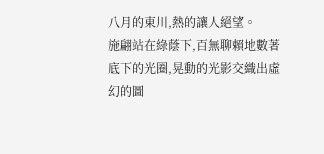八月的東川,熱的讓人絕望。
施翩站在綠蔭下,百無聊賴地數著底下的光圈,晃動的光影交織出虛幻的圖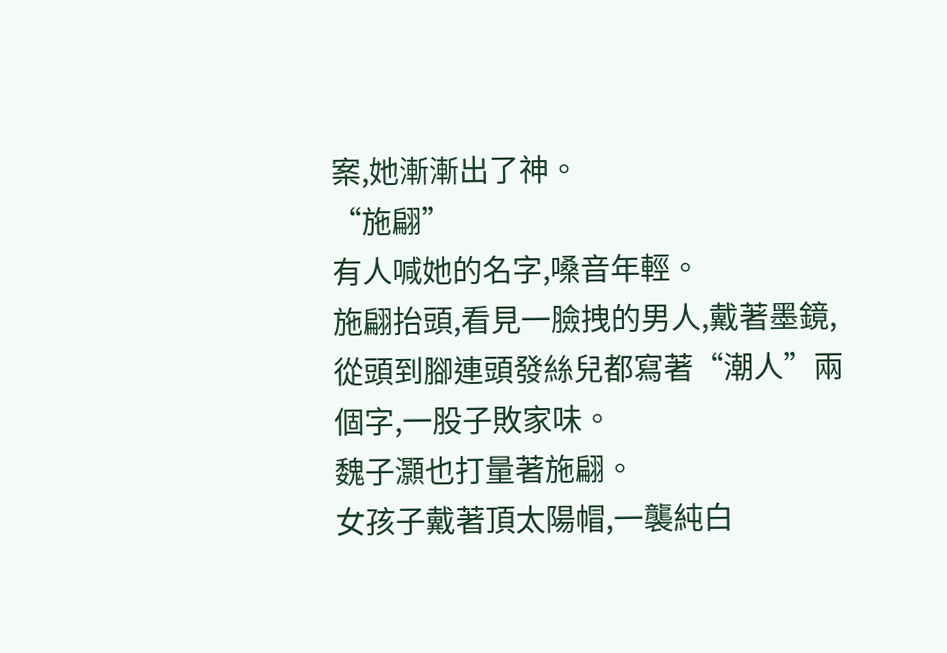案,她漸漸出了神。
“施翩”
有人喊她的名字,嗓音年輕。
施翩抬頭,看見一臉拽的男人,戴著墨鏡,從頭到腳連頭發絲兒都寫著“潮人”兩個字,一股子敗家味。
魏子灝也打量著施翩。
女孩子戴著頂太陽帽,一襲純白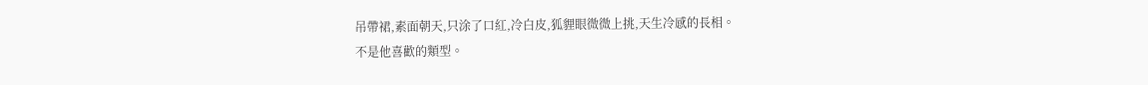吊帶裙,素面朝天,只涂了口紅,冷白皮,狐貍眼微微上挑,天生冷感的長相。
不是他喜歡的類型。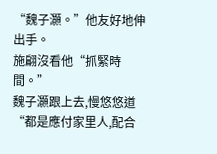“魏子灝。”他友好地伸出手。
施翩沒看他“抓緊時間。”
魏子灝跟上去,慢悠悠道“都是應付家里人,配合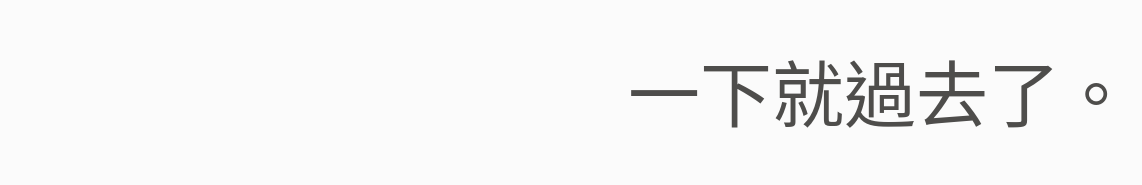一下就過去了。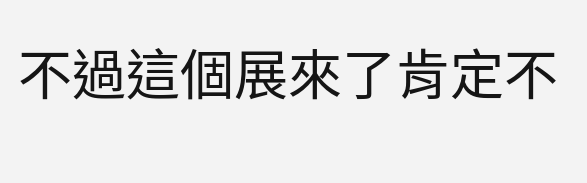不過這個展來了肯定不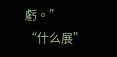虧。”
“什么展”